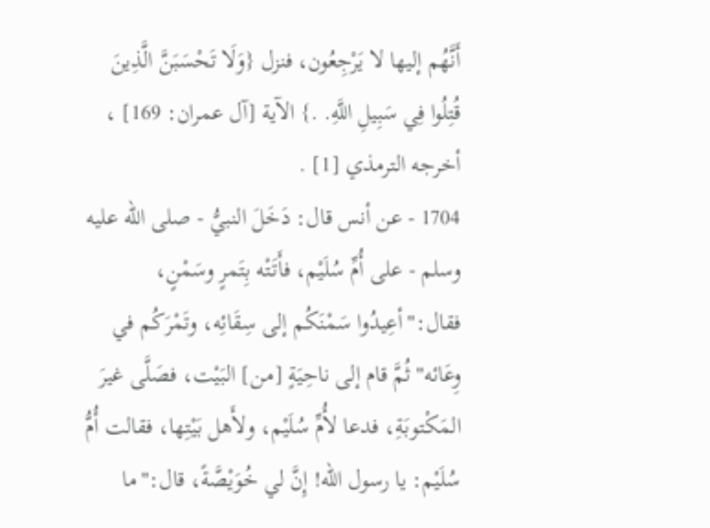أَنَّهُم إليها لا يَرْجِعُون، فنزل {وَلَا تَحْسَبَنَّ الَّذِينَ قُتِلُوا فِي سَبِيلِ اللَّهِ. .} الآية [آل عمران: 169] ، أخرجه الترمذي [1] .
1704 - عن أنس قال: دَخَلَ النبيُّ - صلى الله عليه وسلم - على أُمِّ سُلَيْم، فأَتَتْه بِتَمرٍ وسَمْنٍ، فقال:"أعِيدُوا سَمْنَكُم إلى سِقَائِه، وتَمْرَكُم في وِعَائه"ثُمَّ قام إلى ناحِيَةٍ [من] البَيْت، فصَلَّى غيرَ المَكْتوبَةِ، فدعا لأُمِّ سُلَيْم، ولأَهل بَيْتِها، فقالت أُمُّ سُلَيْم: يا رسول الله! إِنَّ لي خُوَيْصَّةً، قال:"ما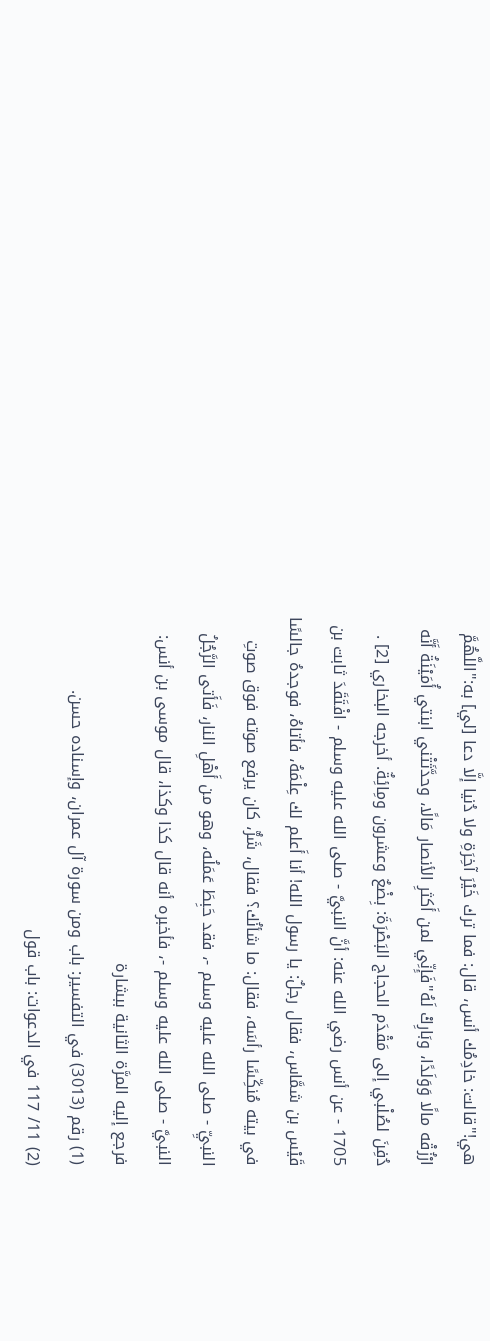هي!"قالت: خادِمُك أنس، قال: فما ترك خَيْرَ آخِرَةِ ولا دُنيا إلَّا دعا [لي] به:"اللَّهُمَّ ارْزُقْه مالًا وَوَلَدًا، وبَارِكْ لَهُ"فَإِنِّي لمن أَكثرِ الأنصار مَالًا، وحدَّثَتْني ابنتي أُمَيْنَةُ أَنَّه دُفِنَ لصُلْبي إلى مَقْدَم الحجاج البَصْرَةَ: بِضْعٌ وعشرون ومِائِةٌ. أخرجه البخاري [2] .
1705 - عن أنس رضي الله عنه: أنَّ النبيَّ - صلى الله عليه وسلم - افْتَقَدَ ثابت بن قَيْس بن شمَّاس، فقال رجلٌ: يا رسول الله! أنا أَعلم لك عِلْمَهُ، فأتاهُ، فوجدهُ جالسًا في بيته مُنكِّسًا رأسَه، فقال: ما شأنُك؟ فقال، شَرٌّ، كان يرفع صوته فوق صوتِ النبيِّ - صلى الله عليه وسلم -، فقد حَبِطَ عَمَلُه، وهو من أَهْلِ النار، فَأَتى الرَّجُلُ النبيَّ - صلى الله عليه وسلم -، فأخبره أنه قال كذا وكذا، قال موسى بن أنس: فرجع إليه المرَّة الثانية ببشارة
(1) رقم (3013) في التفسير: باب ومن سورة آل عمران، وإسناده حسن.
(2) 11/ 117 في الدعوات: باب قول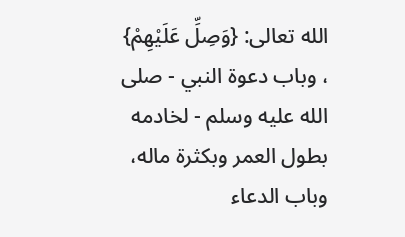الله تعالى: {وَصِلِّ عَلَيْهِمْ} ، وباب دعوة النبي - صلى الله عليه وسلم - لخادمه بطول العمر وبكثرة ماله، وباب الدعاء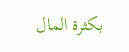بكثرة المال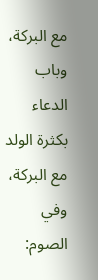مع البركة، وباب الدعاء بكثرة الولد مع البركة، وفي الصوم: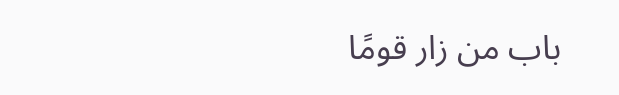باب من زار قومًا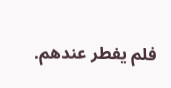فلم يفطر عندهم.